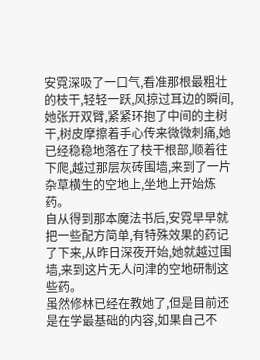安霓深吸了一口气,看准那根最粗壮的枝干,轻轻一跃,风掠过耳边的瞬间,她张开双臂,紧紧环抱了中间的主树干,树皮摩擦着手心传来微微刺痛,她已经稳稳地落在了枝干根部,顺着往下爬,越过那层灰砖围墙,来到了一片杂草横生的空地上,坐地上开始炼药。
自从得到那本魔法书后,安霓早早就把一些配方简单,有特殊效果的药记了下来,从昨日深夜开始,她就越过围墙,来到这片无人问津的空地研制这些药。
虽然修林已经在教她了,但是目前还是在学最基础的内容,如果自己不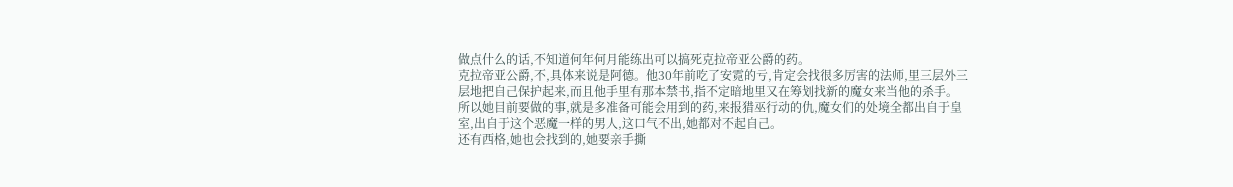做点什么的话,不知道何年何月能练出可以搞死克拉帝亚公爵的药。
克拉帝亚公爵,不,具体来说是阿德。他30年前吃了安霓的亏,肯定会找很多厉害的法师,里三层外三层地把自己保护起来,而且他手里有那本禁书,指不定暗地里又在筹划找新的魔女来当他的杀手。
所以她目前要做的事,就是多准备可能会用到的药,来报猎巫行动的仇,魔女们的处境全都出自于皇室,出自于这个恶魔一样的男人,这口气不出,她都对不起自己。
还有西格,她也会找到的,她要亲手撕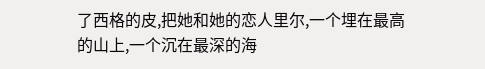了西格的皮,把她和她的恋人里尔,一个埋在最高的山上,一个沉在最深的海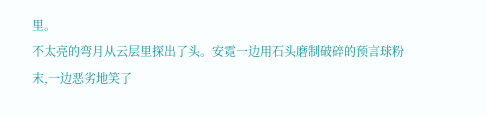里。
不太亮的弯月从云层里探出了头。安霓一边用石头磨制破碎的预言球粉末,一边恶劣地笑了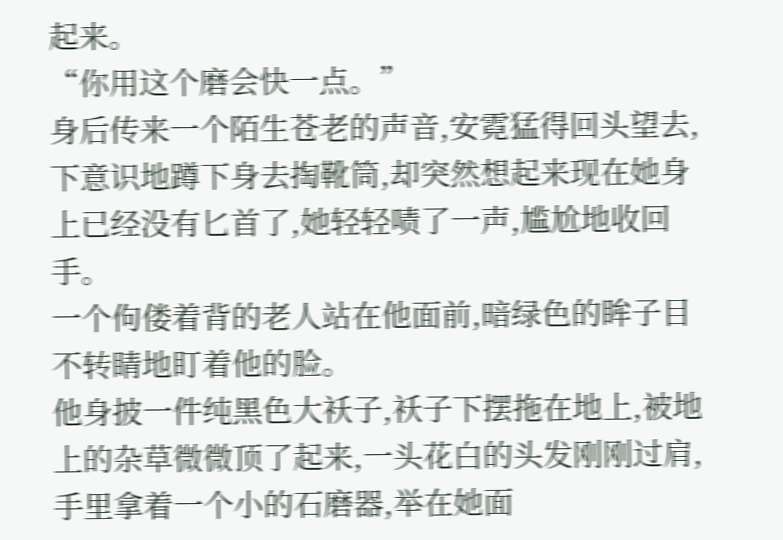起来。
“你用这个磨会快一点。”
身后传来一个陌生苍老的声音,安霓猛得回头望去,下意识地蹲下身去掏靴筒,却突然想起来现在她身上已经没有匕首了,她轻轻啧了一声,尴尬地收回手。
一个佝偻着背的老人站在他面前,暗绿色的眸子目不转睛地盯着他的脸。
他身披一件纯黑色大袄子,袄子下摆拖在地上,被地上的杂草微微顶了起来,一头花白的头发刚刚过肩,手里拿着一个小的石磨器,举在她面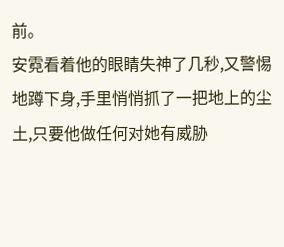前。
安霓看着他的眼睛失神了几秒,又警惕地蹲下身,手里悄悄抓了一把地上的尘土,只要他做任何对她有威胁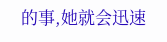的事,她就会迅速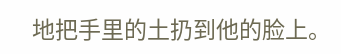地把手里的土扔到他的脸上。